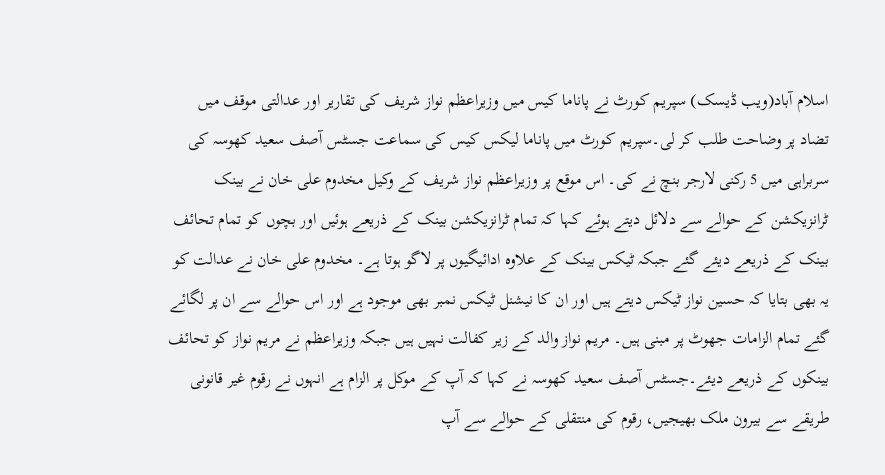اسلام آباد(ویب ڈیسک) سپریم کورٹ نے پاناما کیس میں وزیراعظم نواز شریف کی تقاریر اور عدالتی موقف میں تضاد پر وضاحت طلب کر لی۔سپریم کورٹ میں پاناما لیکس کیس کی سماعت جسٹس آصف سعید کھوسہ کی سربراہی میں 5 رکنی لارجر بنچ نے کی۔ اس موقع پر وزیراعظم نواز شریف کے وکیل مخدوم علی خان نے بینک ٹرانزیکشن کے حوالے سے دلائل دیتے ہوئے کہا کہ تمام ٹرانزیکشن بینک کے ذریعے ہوئیں اور بچوں کو تمام تحائف بینک کے ذریعے دیئے گئے جبکہ ٹیکس بینک کے علاوہ ادائیگیوں پر لاگو ہوتا ہے۔ مخدوم علی خان نے عدالت کو یہ بھی بتایا کہ حسین نواز ٹیکس دیتے ہیں اور ان کا نیشنل ٹیکس نمبر بھی موجود ہے اور اس حوالے سے ان پر لگائے گئے تمام الزامات جھوٹ پر مبنی ہیں۔ مریم نواز والد کے زیر کفالت نہیں ہیں جبکہ وزیراعظم نے مریم نواز کو تحائف بینکوں کے ذریعے دیئے۔جسٹس آصف سعید کھوسہ نے کہا کہ آپ کے موکل پر الزام ہے انہوں نے رقوم غیر قانونی طریقے سے بیرون ملک بھیجیں، رقوم کی منتقلی کے حوالے سے آپ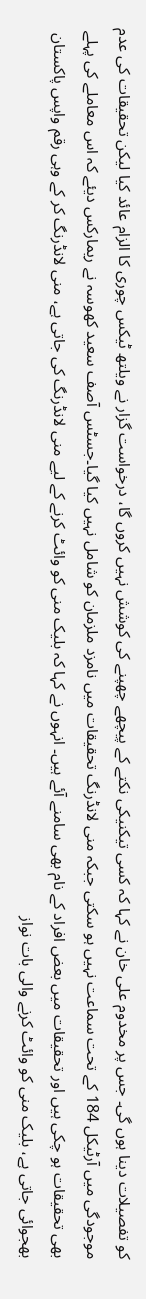کو تفصیلات دینا ہوں گی۔ جس پر مخدوم علی خان نے کہا کہ کسی تیکنیکی نکتے کے پیچھے چھپنے کی کوشش نہیں کروں گا، درخواست گزار نے ویلتھ ٹیکس چوری کا الزام عائد کیا لیکن تحقیقات کی عدم موجودگی میں آرٹیکل 184 کے تحت سماعت نہیں ہو سکتی جبکہ منی لانڈرنگ تحقیقات میں نامزد ملزمان کو شامل نہیں کیا گیا۔جسٹس آصف سعید کھوسہ نے ریمارکس دیئے کہ اس معاملے کی پہلے بھی تحقیقات ہو چکی ہیں اور تحقیقات میں بعض افراد کے نام بھی سامنے آئے ہیں۔ انہوں نے کہا کہ بلیک منی کو وائٹ کرنے کے لیے منی لانڈرنگ کی جاتی ہے، منی لانڈرنگ کر کے وہی رقم واپس پاکستان بھجوائی جاتی ہے، بلیک منی کو وائٹ کرنے والی بات نواز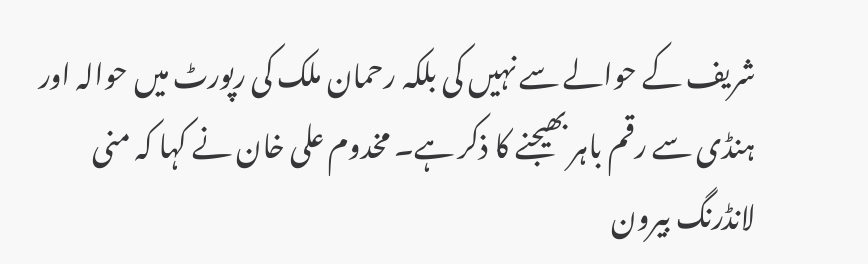شریف کے حوالے سے نہیں کی بلکہ رحمان ملک کی رپورٹ میں حوالہ اور ہنڈی سے رقم باہر بھیجنے کا ذکر ہے۔ مخدوم علی خان نے کہا کہ منی لانڈرنگ بیرون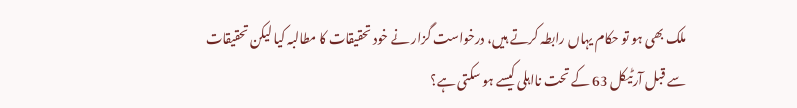ملک بھی ہو تو حکام یہاں رابطہ کرتے ہیں، درخواست گزار نے خود تحقیقات کا مطالبہ کیا لیکن تحقیقات سے قبل آرٹیکل 63 کے تحت نااہلی کیسے ہو سکتی ہے؟